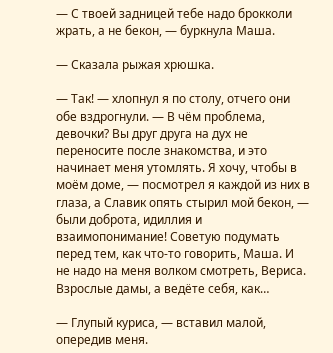— С твоей задницей тебе надо брокколи жрать, а не бекон, — буркнула Маша.

— Сказала рыжая хрюшка.

— Так! — хлопнул я по столу, отчего они обе вздрогнули. — В чём проблема, девочки? Вы друг друга на дух не переносите после знакомства, и это начинает меня утомлять. Я хочу, чтобы в моём доме, — посмотрел я каждой из них в глаза, а Славик опять стырил мой бекон, — были доброта, идиллия и взаимопонимание! Советую подумать перед тем, как что-то говорить, Маша. И не надо на меня волком смотреть, Вериса. Взрослые дамы, а ведёте себя, как…

— Глупый куриса, — вставил малой, опередив меня.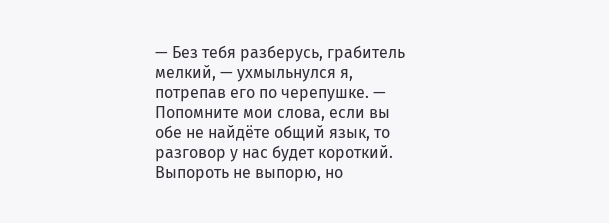— Без тебя разберусь, грабитель мелкий, — ухмыльнулся я, потрепав его по черепушке. — Попомните мои слова, если вы обе не найдёте общий язык, то разговор у нас будет короткий. Выпороть не выпорю, но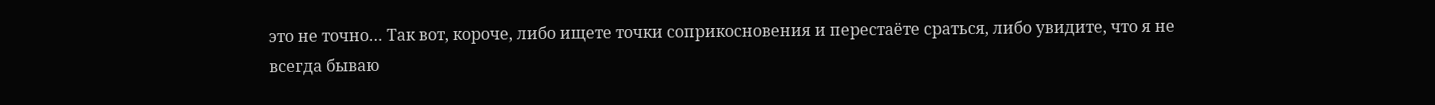это не точно… Так вот, короче, либо ищете точки соприкосновения и перестаёте сраться, либо увидите, что я не всегда бываю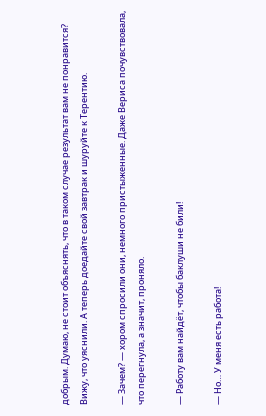добрым. Думаю, не стоит объяснять, что в таком случае результат вам не понравится? Вижу, что уяснили. А теперь доедайте свой завтрак и шуруйте к Терентию.

— Зачем? — хором спросили они, немного пристыженные. Даже Вериса почувствовала, что перегнула, а значит, проняло.

— Работу вам найдёт, чтобы баклуши не били!

— Но… У меня есть работа!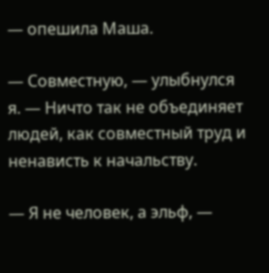— опешила Маша.

— Совместную, — улыбнулся я. — Ничто так не объединяет людей, как совместный труд и ненависть к начальству.

— Я не человек, а эльф, —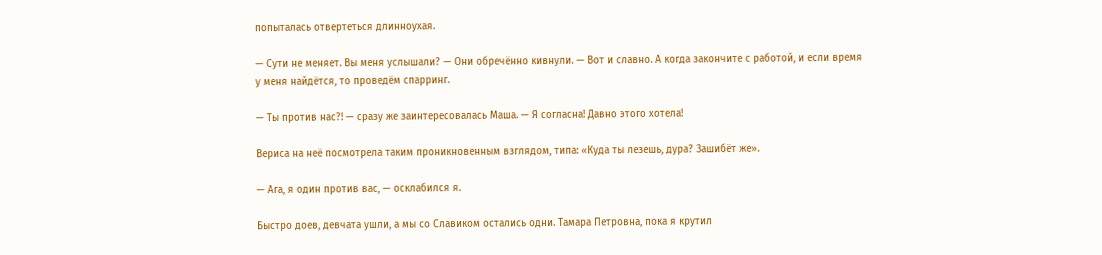попыталась отвертеться длинноухая.

— Сути не меняет. Вы меня услышали? — Они обречённо кивнули. — Вот и славно. А когда закончите с работой, и если время у меня найдётся, то проведём спарринг.

— Ты против нас?! — сразу же заинтересовалась Маша. — Я согласна! Давно этого хотела!

Вериса на неё посмотрела таким проникновенным взглядом, типа: «Куда ты лезешь, дура? Зашибёт же».

— Ага, я один против вас, — осклабился я.

Быстро доев, девчата ушли, а мы со Славиком остались одни. Тамара Петровна, пока я крутил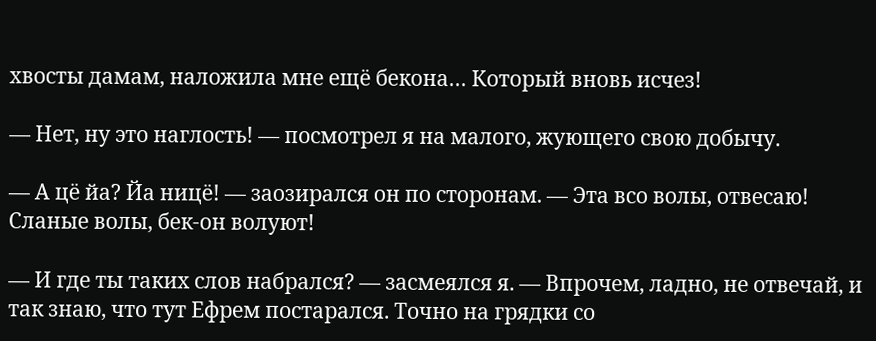хвосты дамам, наложила мне ещё бекона… Который вновь исчез!

— Нет, ну это наглость! — посмотрел я на малого, жующего свою добычу.

— А цё йа? Йа ницё! — заозирался он по сторонам. — Эта всо волы, отвесаю! Сланые волы, бек-он волуют!

— И где ты таких слов набрался? — засмеялся я. — Впрочем, ладно, не отвечай, и так знаю, что тут Ефрем постарался. Точно на грядки со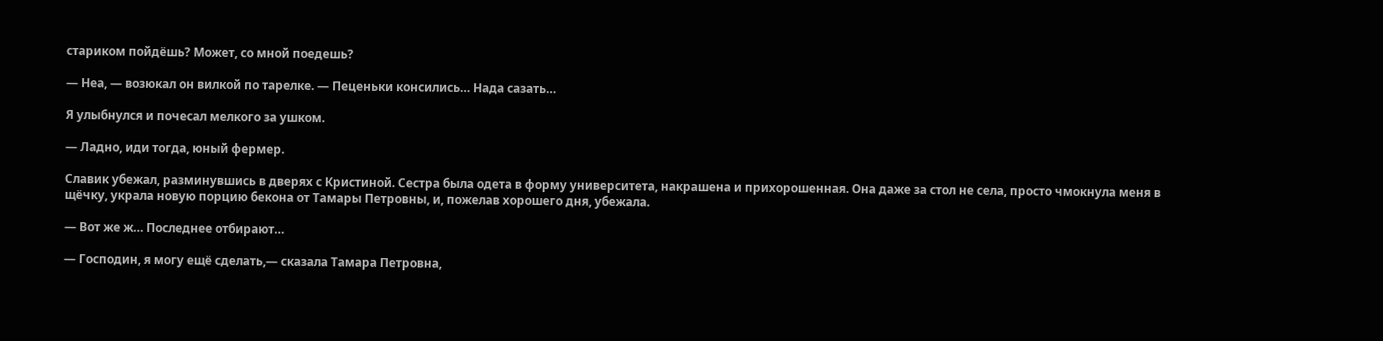стариком пойдёшь? Может, со мной поедешь?

— Неа, — возюкал он вилкой по тарелке. — Пеценьки консились… Нада сазать…

Я улыбнулся и почесал мелкого за ушком.

— Ладно, иди тогда, юный фермер.

Славик убежал, разминувшись в дверях с Кристиной. Сестра была одета в форму университета, накрашена и прихорошенная. Она даже за стол не села, просто чмокнула меня в щёчку, украла новую порцию бекона от Тамары Петровны, и, пожелав хорошего дня, убежала.

— Вот же ж… Последнее отбирают…

— Господин, я могу ещё сделать,— сказала Тамара Петровна,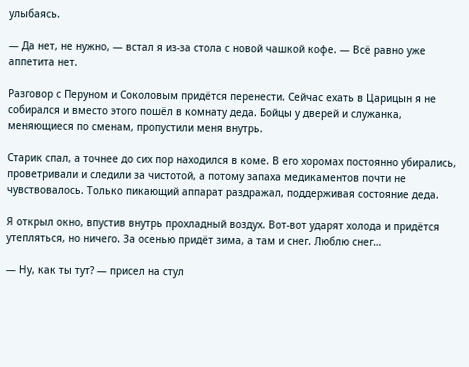улыбаясь.

— Да нет, не нужно, — встал я из-за стола с новой чашкой кофе. — Всё равно уже аппетита нет.

Разговор с Перуном и Соколовым придётся перенести. Сейчас ехать в Царицын я не собирался и вместо этого пошёл в комнату деда. Бойцы у дверей и служанка, меняющиеся по сменам, пропустили меня внутрь.

Старик спал, а точнее до сих пор находился в коме. В его хоромах постоянно убирались, проветривали и следили за чистотой, а потому запаха медикаментов почти не чувствовалось. Только пикающий аппарат раздражал, поддерживая состояние деда.

Я открыл окно, впустив внутрь прохладный воздух. Вот-вот ударят холода и придётся утепляться, но ничего. За осенью придёт зима, а там и снег. Люблю снег…

— Ну, как ты тут? — присел на стул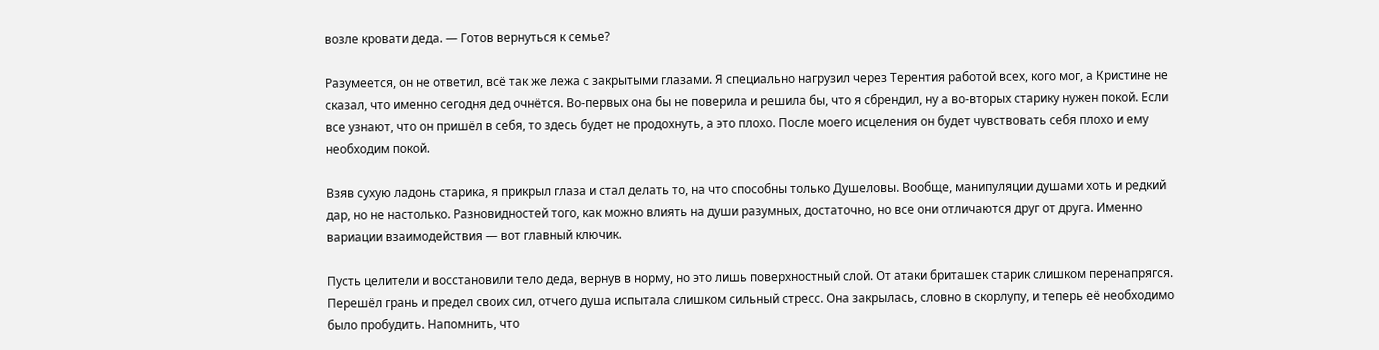возле кровати деда. — Готов вернуться к семье?

Разумеется, он не ответил, всё так же лежа с закрытыми глазами. Я специально нагрузил через Терентия работой всех, кого мог, а Кристине не сказал, что именно сегодня дед очнётся. Во-первых она бы не поверила и решила бы, что я сбрендил, ну а во-вторых старику нужен покой. Если все узнают, что он пришёл в себя, то здесь будет не продохнуть, а это плохо. После моего исцеления он будет чувствовать себя плохо и ему необходим покой.

Взяв сухую ладонь старика, я прикрыл глаза и стал делать то, на что способны только Душеловы. Вообще, манипуляции душами хоть и редкий дар, но не настолько. Разновидностей того, как можно влиять на души разумных, достаточно, но все они отличаются друг от друга. Именно вариации взаимодействия — вот главный ключик.

Пусть целители и восстановили тело деда, вернув в норму, но это лишь поверхностный слой. От атаки бриташек старик слишком перенапрягся. Перешёл грань и предел своих сил, отчего душа испытала слишком сильный стресс. Она закрылась, словно в скорлупу, и теперь её необходимо было пробудить. Напомнить, что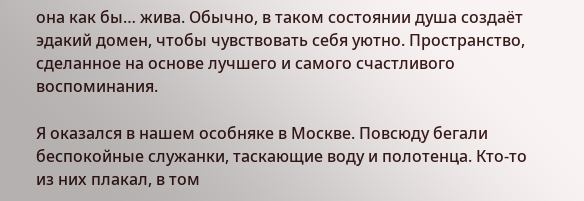она как бы… жива. Обычно, в таком состоянии душа создаёт эдакий домен, чтобы чувствовать себя уютно. Пространство, сделанное на основе лучшего и самого счастливого воспоминания.

Я оказался в нашем особняке в Москве. Повсюду бегали беспокойные служанки, таскающие воду и полотенца. Кто-то из них плакал, в том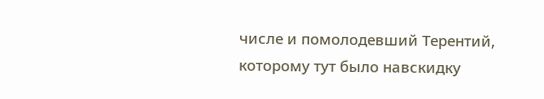числе и помолодевший Терентий, которому тут было навскидку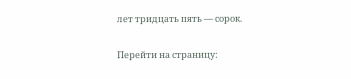лет тридцать пять — сорок.

Перейти на страницу: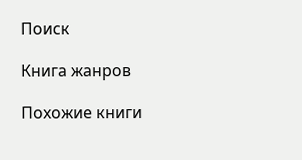Поиск

Книга жанров

Похожие книги